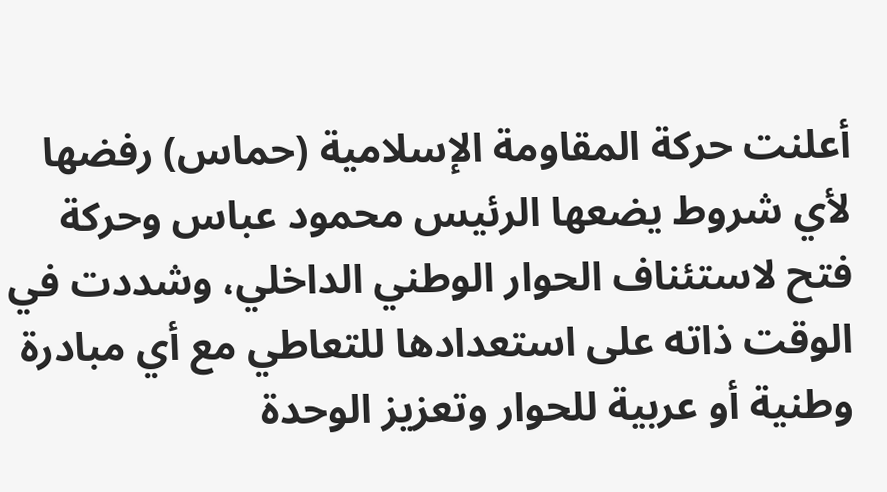أعلنت حركة المقاومة الإسلامية (حماس) رفضها لأي شروط يضعها الرئيس محمود عباس وحركة فتح لاستئناف الحوار الوطني الداخلي، وشددت في الوقت ذاته على استعدادها للتعاطي مع أي مبادرة وطنية أو عربية للحوار وتعزيز الوحدة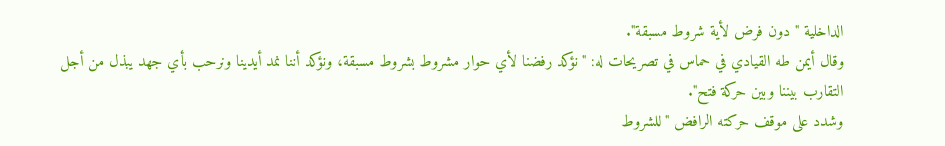الداخلية "دون فرض لأية شروط مسبقة".
وقال أيمن طه القيادي في حماس في تصريحات له: "نؤكد رفضنا لأي حوار مشروط بشروط مسبقة، ونؤكد أننا نمد أيدينا ونرحب بأي جهد يبذل من أجل التقارب بيننا وبين حركة فتح".
وشدد على موقف حركته الرافض "للشروط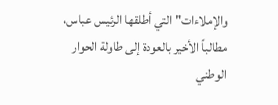والإملاءات" التي أطلقها الرئيس عباس، مطالباً الأخير بالعودة إلى طاولة الحوار الوطني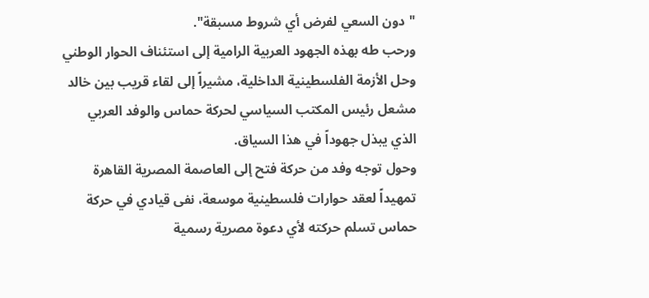"دون السعي لفرض أي شروط مسبقة".
ورحب طه بهذه الجهود العربية الرامية إلى استئناف الحوار الوطني وحل الأزمة الفلسطينية الداخلية، مشيراً إلى لقاء قريب بين خالد مشعل رئيس المكتب السياسي لحركة حماس والوفد العربي الذي يبذل جهوداً في هذا السياق.
وحول توجه وفد من حركة فتح إلى العاصمة المصرية القاهرة تمهيداً لعقد حوارات فلسطينية موسعة، نفى قيادي في حركة حماس تسلم حركته لأي دعوة مصرية رسمية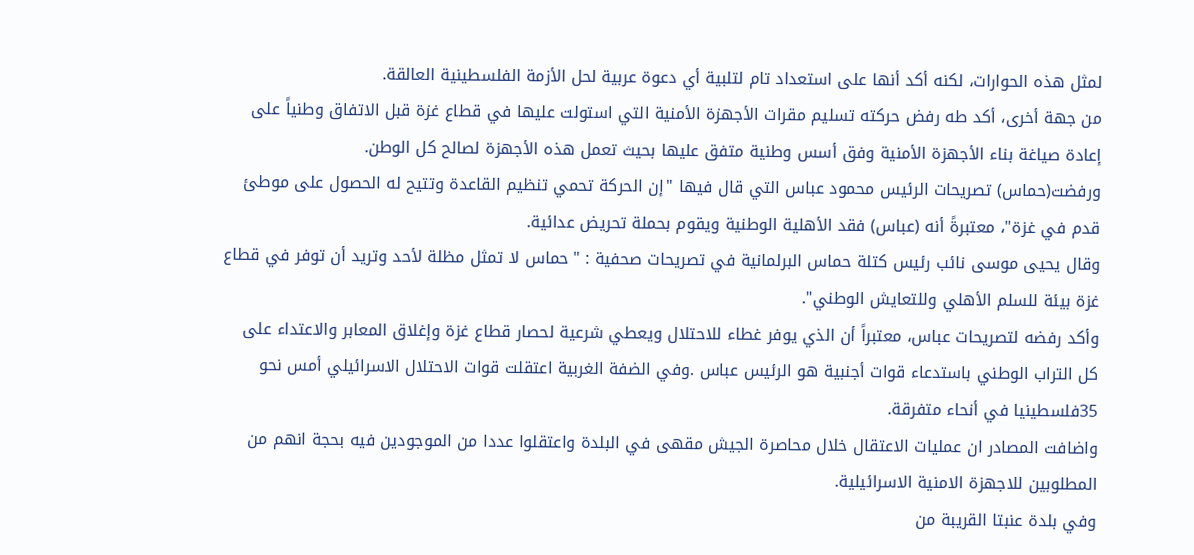لمثل هذه الحوارات، لكنه أكد أنها على استعداد تام لتلبية أي دعوة عربية لحل الأزمة الفلسطينية العالقة.
من جهة أخرى، أكد طه رفض حركته تسليم مقرات الأجهزة الأمنية التي استولت عليها في قطاع غزة قبل الاتفاق وطنياً على إعادة صياغة بناء الأجهزة الأمنية وفق أسس وطنية متفق عليها بحيث تعمل هذه الأجهزة لصالح كل الوطن.
ورفضت(حماس) تصريحات الرئيس محمود عباس التي قال فيها "إن الحركة تحمي تنظيم القاعدة وتتيح له الحصول على موطئ قدم في غزة"، معتبرةً أنه (عباس) فقد الأهلية الوطنية ويقوم بحملة تحريض عدائية.
وقال يحيى موسى نائب رئيس كتلة حماس البرلمانية في تصريحات صحفية : "حماس لا تمثل مظلة لأحد وتريد أن توفر في قطاع غزة بيئة للسلم الأهلي وللتعايش الوطني".
وأكد رفضه لتصريحات عباس، معتبراً أن الذي يوفر غطاء للاحتلال ويعطي شرعية لحصار قطاع غزة وإغلاق المعابر والاعتداء على كل التراب الوطني باستدعاء قوات أجنبية هو الرئيس عباس .وفي الضفة الغربية اعتقلت قوات الاحتلال الاسرائيلي أمس نحو 35فلسطينيا في أنحاء متفرقة.
واضافت المصادر ان عمليات الاعتقال خلال محاصرة الجيش مقهى في البلدة واعتقلوا عددا من الموجودين فيه بحجة انهم من المطلوبين للاجهزة الامنية الاسرائيلية.
وفي بلدة عنبتا القريبة من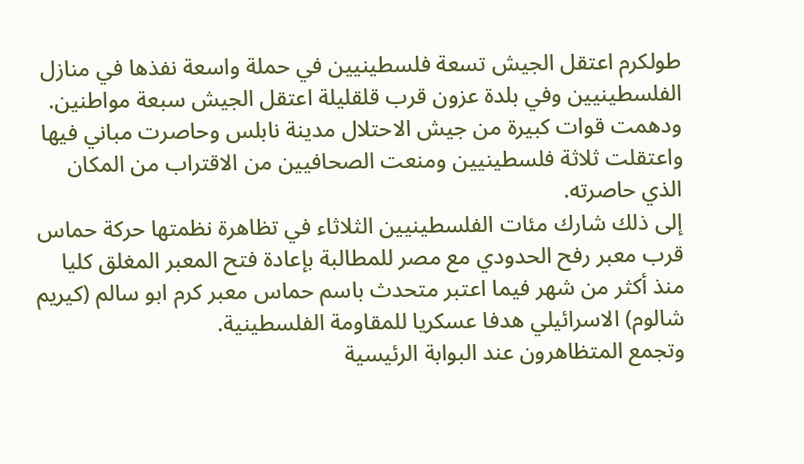طولكرم اعتقل الجيش تسعة فلسطينيين في حملة واسعة نفذها في منازل الفلسطينيين وفي بلدة عزون قرب قلقليلة اعتقل الجيش سبعة مواطنين.
ودهمت قوات كبيرة من جيش الاحتلال مدينة نابلس وحاصرت مباني فيها واعتقلت ثلاثة فلسطينيين ومنعت الصحافيين من الاقتراب من المكان الذي حاصرته.
إلى ذلك شارك مئات الفلسطينيين الثلاثاء في تظاهرة نظمتها حركة حماس قرب معبر رفح الحدودي مع مصر للمطالبة بإعادة فتح المعبر المغلق كليا منذ أكثر من شهر فيما اعتبر متحدث باسم حماس معبر كرم ابو سالم (كيريم شالوم) الاسرائيلي هدفا عسكريا للمقاومة الفلسطينية.
وتجمع المتظاهرون عند البوابة الرئيسية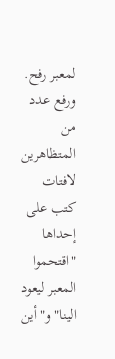لمعبر رفح.
ورفع عدد من المتظاهرين لافتات كتب على إحداها "اقتحموا المعبر ليعود الينا" و"أين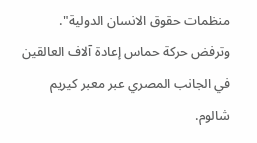منظمات حقوق الانسان الدولية".
وترفض حركة حماس إعادة آلاف العالقين في الجانب المصري عبر معبر كيريم شالوم.